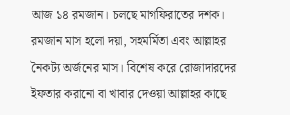আজ ১৪ রমজান। চলছে মাগফিরাতের দশক। রমজান মাস হলো দয়া, সহমর্মিতা এবং আল্লাহর নৈকট্য অর্জনের মাস। বিশেষ করে রোজাদারদের ইফতার করানো বা খাবার দেওয়া আল্লাহর কাছে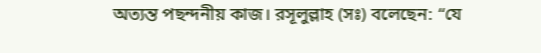অত্যন্ত পছন্দনীয় কাজ। রসূলুল্লাহ (সঃ) বলেছেন: “যে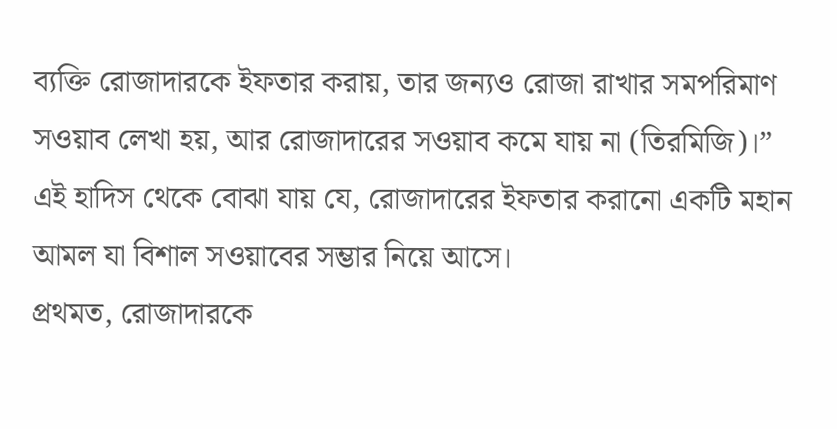ব্যক্তি রোজাদারকে ইফতার করায়, তার জন্যও রোজা রাখার সমপরিমাণ সওয়াব লেখা হয়, আর রোজাদারের সওয়াব কমে যায় না (তিরমিজি)।”
এই হাদিস থেকে বোঝা যায় যে, রোজাদারের ইফতার করানো একটি মহান আমল যা বিশাল সওয়াবের সম্ভার নিয়ে আসে।
প্রথমত, রোজাদারকে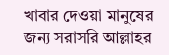খাবার দেওয়া মানুষের জন্য সরাসরি আল্লাহর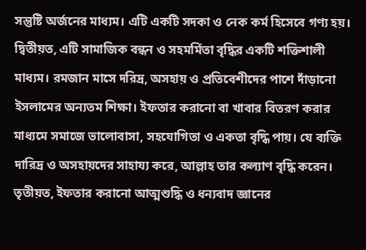সন্তুষ্টি অর্জনের মাধ্যম। এটি একটি সদকা ও নেক কর্ম হিসেবে গণ্য হয়।
দ্বিতীয়ত, এটি সামাজিক বন্ধন ও সহমর্মিতা বৃদ্ধির একটি শক্তিশালী মাধ্যম। রমজান মাসে দরিদ্র, অসহায় ও প্রতিবেশীদের পাশে দাঁড়ানো ইসলামের অন্যতম শিক্ষা। ইফতার করানো বা খাবার বিতরণ করার মাধ্যমে সমাজে ভালোবাসা, সহযোগিতা ও একতা বৃদ্ধি পায়। যে ব্যক্তি দারিদ্র ও অসহায়দের সাহায্য করে, আল্লাহ তার কল্যাণ বৃদ্ধি করেন।
তৃতীয়ত, ইফতার করানো আত্মশুদ্ধি ও ধন্যবাদ জ্ঞানের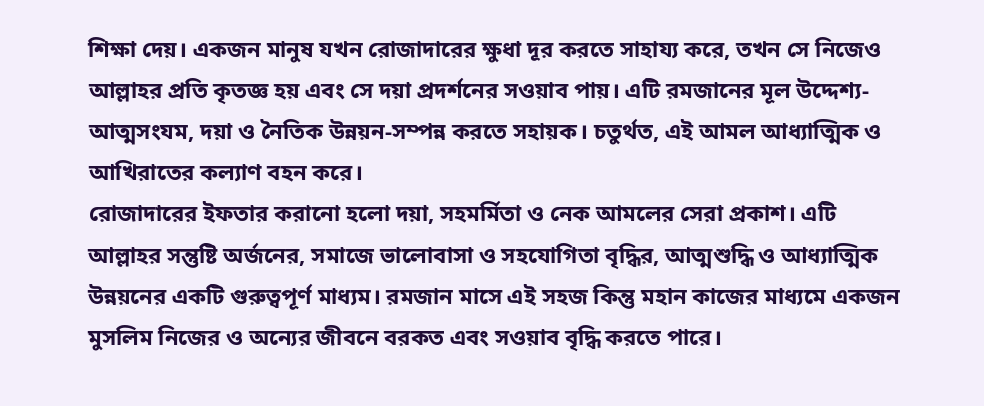শিক্ষা দেয়। একজন মানুষ যখন রোজাদারের ক্ষুধা দূর করতে সাহায্য করে, তখন সে নিজেও আল্লাহর প্রতি কৃতজ্ঞ হয় এবং সে দয়া প্রদর্শনের সওয়াব পায়। এটি রমজানের মূল উদ্দেশ্য-আত্মসংযম, দয়া ও নৈতিক উন্নয়ন-সম্পন্ন করতে সহায়ক। চতুর্থত, এই আমল আধ্যাত্মিক ও আখিরাতের কল্যাণ বহন করে।
রোজাদারের ইফতার করানো হলো দয়া, সহমর্মিতা ও নেক আমলের সেরা প্রকাশ। এটি আল্লাহর সন্তুষ্টি অর্জনের, সমাজে ভালোবাসা ও সহযোগিতা বৃদ্ধির, আত্মশুদ্ধি ও আধ্যাত্মিক উন্নয়নের একটি গুরুত্বপূর্ণ মাধ্যম। রমজান মাসে এই সহজ কিন্তু মহান কাজের মাধ্যমে একজন মুসলিম নিজের ও অন্যের জীবনে বরকত এবং সওয়াব বৃদ্ধি করতে পারে।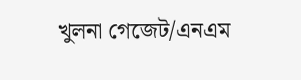খুলনা গেজেট/এনএম